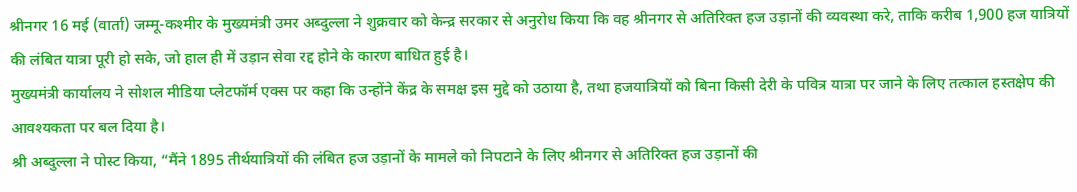श्रीनगर 16 मई (वार्ता) जम्मू-कश्मीर के मुख्यमंत्री उमर अब्दुल्ला ने शुक्रवार को केन्द्र सरकार से अनुरोध किया कि वह श्रीनगर से अतिरिक्त हज उड़ानों की व्यवस्था करे, ताकि करीब 1,900 हज यात्रियों की लंबित यात्रा पूरी हो सके, जो हाल ही में उड़ान सेवा रद्द होने के कारण बाधित हुई है।
मुख्यमंत्री कार्यालय ने सोशल मीडिया प्लेटफॉर्म एक्स पर कहा कि उन्होंने केंद्र के समक्ष इस मुद्दे को उठाया है, तथा हजयात्रियों को बिना किसी देरी के पवित्र यात्रा पर जाने के लिए तत्काल हस्तक्षेप की आवश्यकता पर बल दिया है।
श्री अब्दुल्ला ने पोस्ट किया, “मैंने 1895 तीर्थयात्रियों की लंबित हज उड़ानों के मामले को निपटाने के लिए श्रीनगर से अतिरिक्त हज उड़ानों की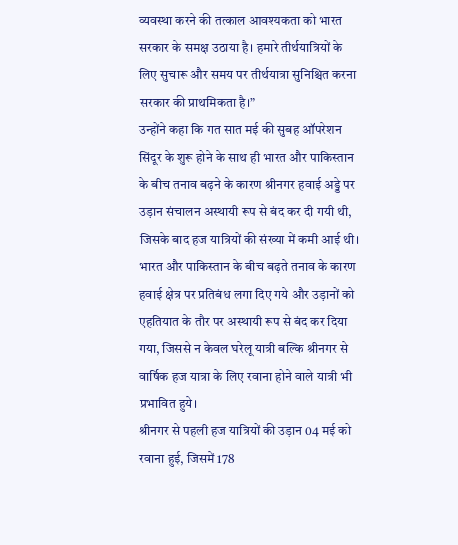व्यवस्था करने की तत्काल आवश्यकता को भारत सरकार के समक्ष उठाया है। हमारे तीर्थयात्रियों के लिए सुचारू और समय पर तीर्थयात्रा सुनिश्चित करना सरकार की प्राथमिकता है।”
उन्होंने कहा कि गत सात मई की सुबह ऑपरेशन सिंदूर के शुरू होने के साथ ही भारत और पाकिस्तान के बीच तनाव बढ़ने के कारण श्रीनगर हवाई अड्डे पर उड़ान संचालन अस्थायी रूप से बंद कर दी गयी थी, जिसके बाद हज यात्रियों की संख्या में कमी आई थी।
भारत और पाकिस्तान के बीच बढ़ते तनाव के कारण हवाई क्षेत्र पर प्रतिबंध लगा दिए गये और उड़ानों को एहतियात के तौर पर अस्थायी रूप से बंद कर दिया गया, जिससे न केवल घरेलू यात्री बल्कि श्रीनगर से वार्षिक हज यात्रा के लिए रवाना होने वाले यात्री भी प्रभावित हुये।
श्रीनगर से पहली हज यात्रियों की उड़ान 04 मई को रवाना हुई, जिसमें 178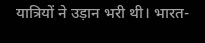यात्रियों ने उड़ान भरी थी। भारत-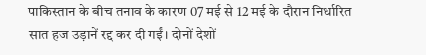पाकिस्तान के बीच तनाव के कारण 07 मई से 12 मई के दौरान निर्धारित सात हज उड़ानें रद्द कर दी गईं। दोनों देशों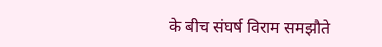के बीच संघर्ष विराम समझौते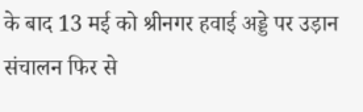के बाद 13 मई को श्रीनगर हवाई अड्डे पर उड़ान संचालन फिर से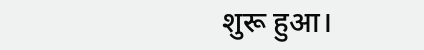शुरू हुआ।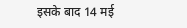इसके बाद 14 मई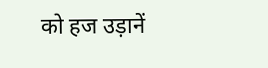को हज उड़ानें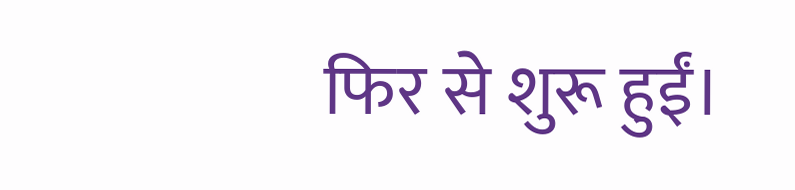फिर से शुरू हुईं।